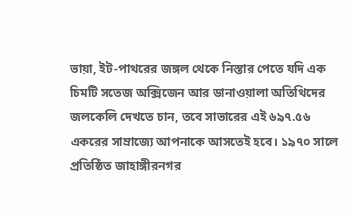ভায়া, ইট-পাথরের জঙ্গল থেকে নিস্তার পেতে যদি এক চিমটি সতেজ অক্সিজেন আর ডানাওয়ালা অতিথিদের জলকেলি দেখতে চান, তবে সাভারের এই ৬৯৭.৫৬ একরের সাম্রাজ্যে আপনাকে আসতেই হবে। ১৯৭০ সালে প্রতিষ্ঠিত জাহাঙ্গীরনগর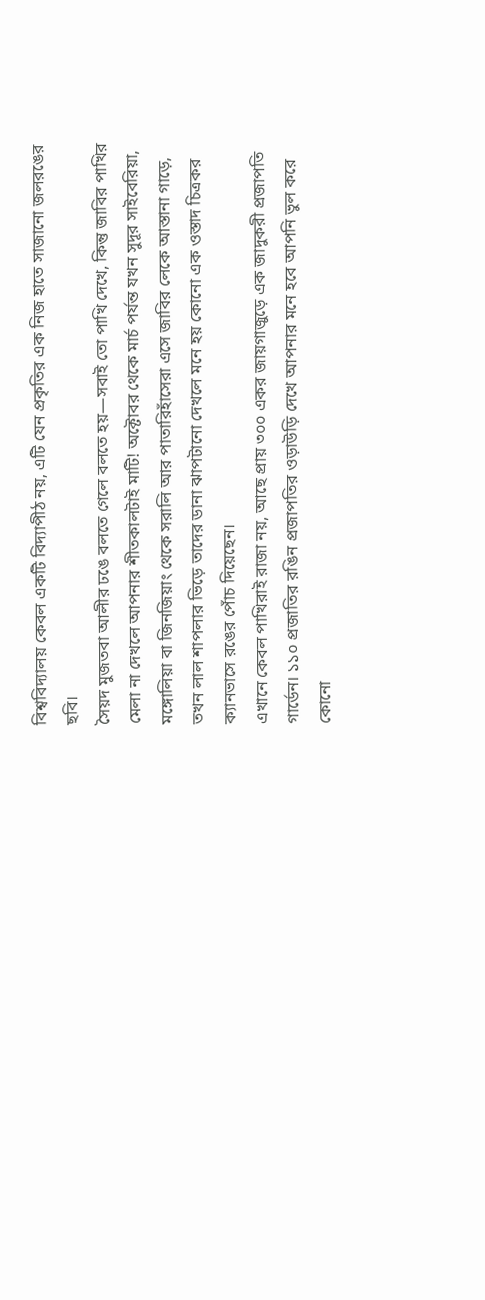বিশ্ববিদ্যালয় কেবল একটি বিদ্যাপীঠ নয়, এটি যেন প্রকৃতির এক নিজ হাতে সাজানো জলরঙের ছবি।
সৈয়দ মুজতবা আলীর ঢঙে বলতে গেলে বলতে হয়—সবাই তো পাখি দেখে, কিন্তু জাবির পাখির মেলা না দেখলে আপনার শীতকালটাই মাটি! অক্টোবর থেকে মার্চ পর্যন্ত যখন সুদূর সাইবেরিয়া, মঙ্গোলিয়া বা জিনজিয়াং থেকে সরালি আর পাতারিহাঁসেরা এসে জাবির লেকে আস্তানা গাড়ে, তখন লাল শাপলার ভিড়ে তাদের ডানা ঝাপটানো দেখলে মনে হয় কোনো এক ওস্তাদ চিত্রকর ক্যানভাসে রঙের পোঁচ দিয়েছেন।
এখানে কেবল পাখিরাই রাজা নয়, আছে প্রায় ৩০০ একর জায়গাজুড়ে এক জাদুকরী প্রজাপতি গার্ডেন। ১১০ প্রজাতির রঙিন প্রজাপতির ওড়াউড়ি দেখে আপনার মনে হবে আপনি ভুল করে কোনো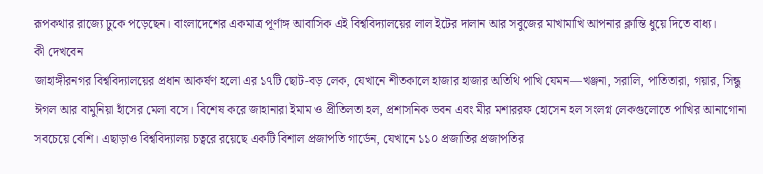রূপকথার রাজ্যে ঢুকে পড়েছেন। বাংলাদেশের একমাত্র পূর্ণাঙ্গ আবাসিক এই বিশ্ববিদ্যালয়ের লাল ইটের দালান আর সবুজের মাখামাখি আপনার ক্লান্তি ধুয়ে দিতে বাধ্য।
কী দেখবেন
জাহাঙ্গীরনগর বিশ্ববিদ্যালয়ের প্রধান আকর্ষণ হলো এর ১৭টি ছোট-বড় লেক, যেখানে শীতকালে হাজার হাজার অতিথি পাখি যেমন—খঞ্জনা, সরালি, পাতিতারা, গয়ার, সিন্ধু ঈগল আর বামুনিয়া হাঁসের মেলা বসে। বিশেষ করে জাহানারা ইমাম ও প্রীতিলতা হল, প্রশাসনিক ভবন এবং মীর মশাররফ হোসেন হল সংলগ্ন লেকগুলোতে পাখির আনাগোনা সবচেয়ে বেশি। এছাড়াও বিশ্ববিদ্যালয় চত্বরে রয়েছে একটি বিশাল প্রজাপতি গার্ডেন, যেখানে ১১০ প্রজাতির প্রজাপতির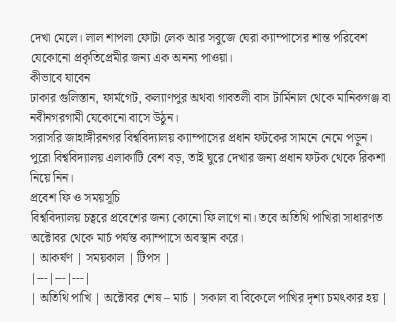দেখা মেলে। লাল শাপলা ফোটা লেক আর সবুজে ঘেরা ক্যাম্পাসের শান্ত পরিবেশ যেকোনো প্রকৃতিপ্রেমীর জন্য এক অনন্য পাওয়া।
কীভাবে যাবেন
ঢাকার গুলিস্তান, ফার্মগেট, কল্যাণপুর অথবা গাবতলী বাস টার্মিনাল থেকে মানিকগঞ্জ বা নবীনগরগামী যেকোনো বাসে উঠুন।
সরাসরি জাহাঙ্গীরনগর বিশ্ববিদ্যালয় ক্যাম্পাসের প্রধান ফটকের সামনে নেমে পড়ুন।
পুরো বিশ্ববিদ্যালয় এলাকাটি বেশ বড়, তাই ঘুরে দেখার জন্য প্রধান ফটক থেকে রিকশা নিয়ে নিন।
প্রবেশ ফি ও সময়সূচি
বিশ্ববিদ্যালয় চত্বরে প্রবেশের জন্য কোনো ফি লাগে না। তবে অতিথি পাখিরা সাধারণত অক্টোবর থেকে মার্চ পর্যন্ত ক্যাম্পাসে অবস্থান করে।
| আকর্ষণ | সময়কাল | টিপস |
|---|---|---|
| অতিথি পাখি | অক্টোবর শেষ – মার্চ | সকাল বা বিকেলে পাখির দৃশ্য চমৎকার হয় |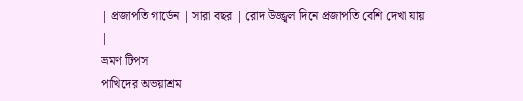| প্রজাপতি গার্ডেন | সারা বছর | রোদ উজ্জ্বল দিনে প্রজাপতি বেশি দেখা যায় |
ভ্রমণ টিপস
পাখিদের অভয়াশ্রম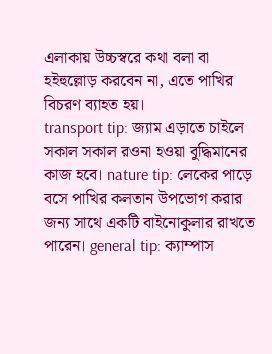এলাকায় উচ্চস্বরে কথা বলা বা হইহুল্লোড় করবেন না, এতে পাখির বিচরণ ব্যাহত হয়।
transport tip: জ্যাম এড়াতে চাইলে সকাল সকাল রওনা হওয়া বুদ্ধিমানের কাজ হবে। nature tip: লেকের পাড়ে বসে পাখির কলতান উপভোগ করার জন্য সাথে একটি বাইনোকুলার রাখতে পারেন। general tip: ক্যাম্পাস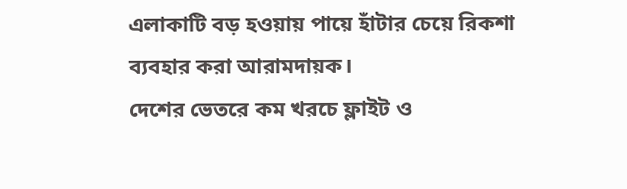এলাকাটি বড় হওয়ায় পায়ে হাঁটার চেয়ে রিকশা ব্যবহার করা আরামদায়ক।
দেশের ভেতরে কম খরচে ফ্লাইট ও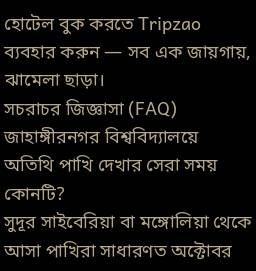হোটেল বুক করতে Tripzao ব্যবহার করুন — সব এক জায়গায়, ঝামেলা ছাড়া।
সচরাচর জিজ্ঞাসা (FAQ)
জাহাঙ্গীরনগর বিশ্ববিদ্যালয়ে অতিথি পাখি দেখার সেরা সময় কোনটি?
সুদূর সাইবেরিয়া বা মঙ্গোলিয়া থেকে আসা পাখিরা সাধারণত অক্টোবর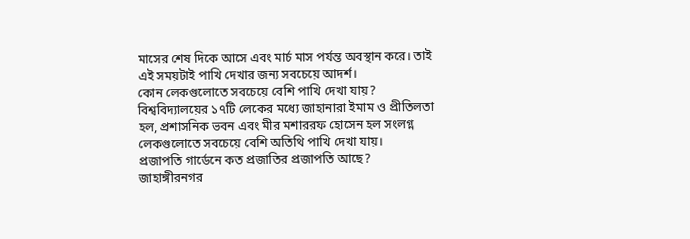মাসের শেষ দিকে আসে এবং মার্চ মাস পর্যন্ত অবস্থান করে। তাই এই সময়টাই পাখি দেখার জন্য সবচেয়ে আদর্শ।
কোন লেকগুলোতে সবচেয়ে বেশি পাখি দেখা যায়?
বিশ্ববিদ্যালয়ের ১৭টি লেকের মধ্যে জাহানারা ইমাম ও প্রীতিলতা হল, প্রশাসনিক ভবন এবং মীর মশাররফ হোসেন হল সংলগ্ন লেকগুলোতে সবচেয়ে বেশি অতিথি পাখি দেখা যায়।
প্রজাপতি গার্ডেনে কত প্রজাতির প্রজাপতি আছে?
জাহাঙ্গীরনগর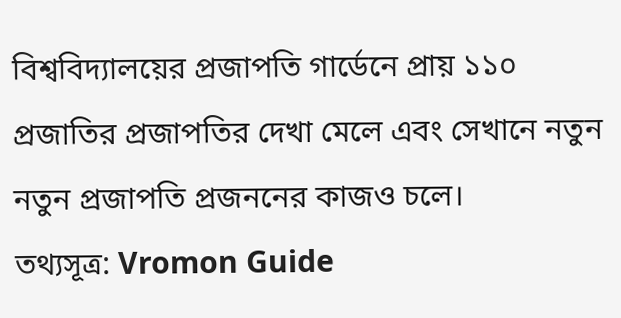বিশ্ববিদ্যালয়ের প্রজাপতি গার্ডেনে প্রায় ১১০ প্রজাতির প্রজাপতির দেখা মেলে এবং সেখানে নতুন নতুন প্রজাপতি প্রজননের কাজও চলে।
তথ্যসূত্র: Vromon Guide